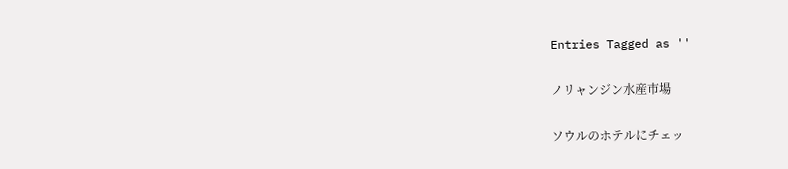Entries Tagged as ''

ノリャンジン水産市場

ソウルのホテルにチェッ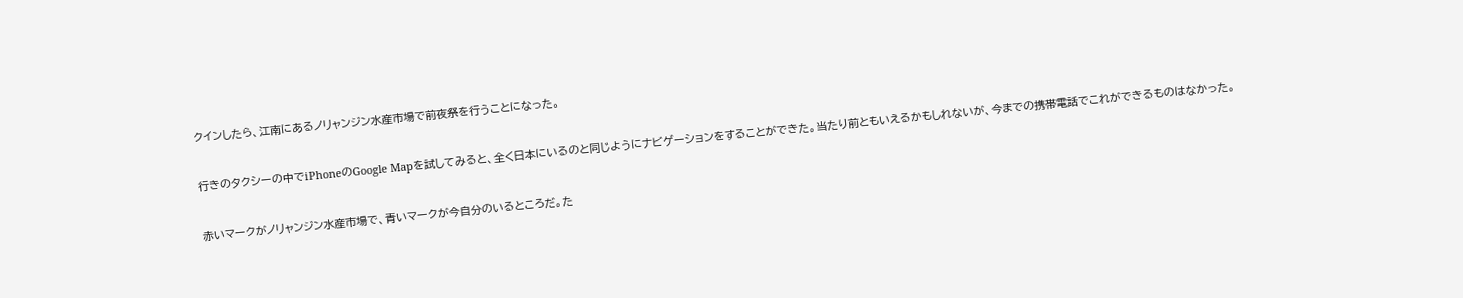クインしたら、江南にあるノリャンジン水産市場で前夜祭を行うことになった。

行きのタクシーの中でiPhoneのGoogle Mapを試してみると、全く日本にいるのと同じようにナビゲーションをすることができた。当たり前ともいえるかもしれないが、今までの携帯電話でこれができるものはなかった。

赤いマークがノリャンジン水産市場で、青いマークが今自分のいるところだ。た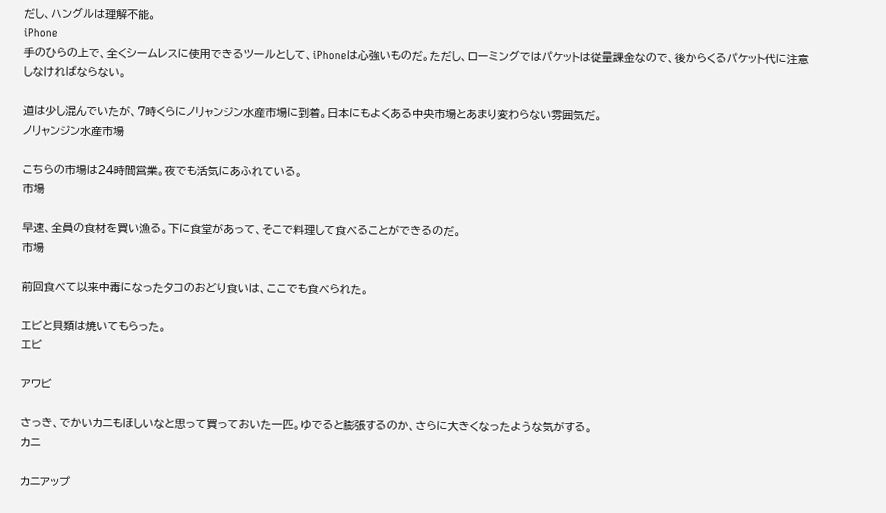だし、ハングルは理解不能。
iPhone
手のひらの上で、全くシームレスに使用できるツールとして、iPhoneは心強いものだ。ただし、ローミングではパケットは従量課金なので、後からくるパケット代に注意しなければならない。

道は少し混んでいたが、7時くらにノリャンジン水産市場に到着。日本にもよくある中央市場とあまり変わらない雰囲気だ。
ノリャンジン水産市場

こちらの市場は24時間営業。夜でも活気にあふれている。
市場

早速、全員の食材を買い漁る。下に食堂があって、そこで料理して食べることができるのだ。
市場

前回食べて以来中毒になったタコのおどり食いは、ここでも食べられた。

エビと貝類は焼いてもらった。
エビ

アワビ

さっき、でかいカニもほしいなと思って買っておいた一匹。ゆでると膨張するのか、さらに大きくなったような気がする。
カニ

カニアップ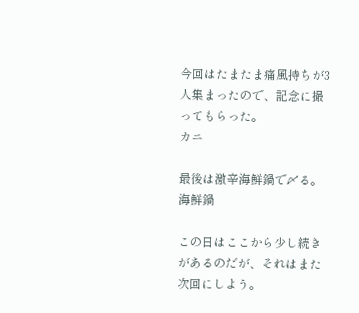今回はたまたま痛風持ちが3人集まったので、記念に撮ってもらった。
カニ

最後は激辛海鮮鍋で〆る。
海鮮鍋

この日はここから少し続きがあるのだが、それはまた次回にしよう。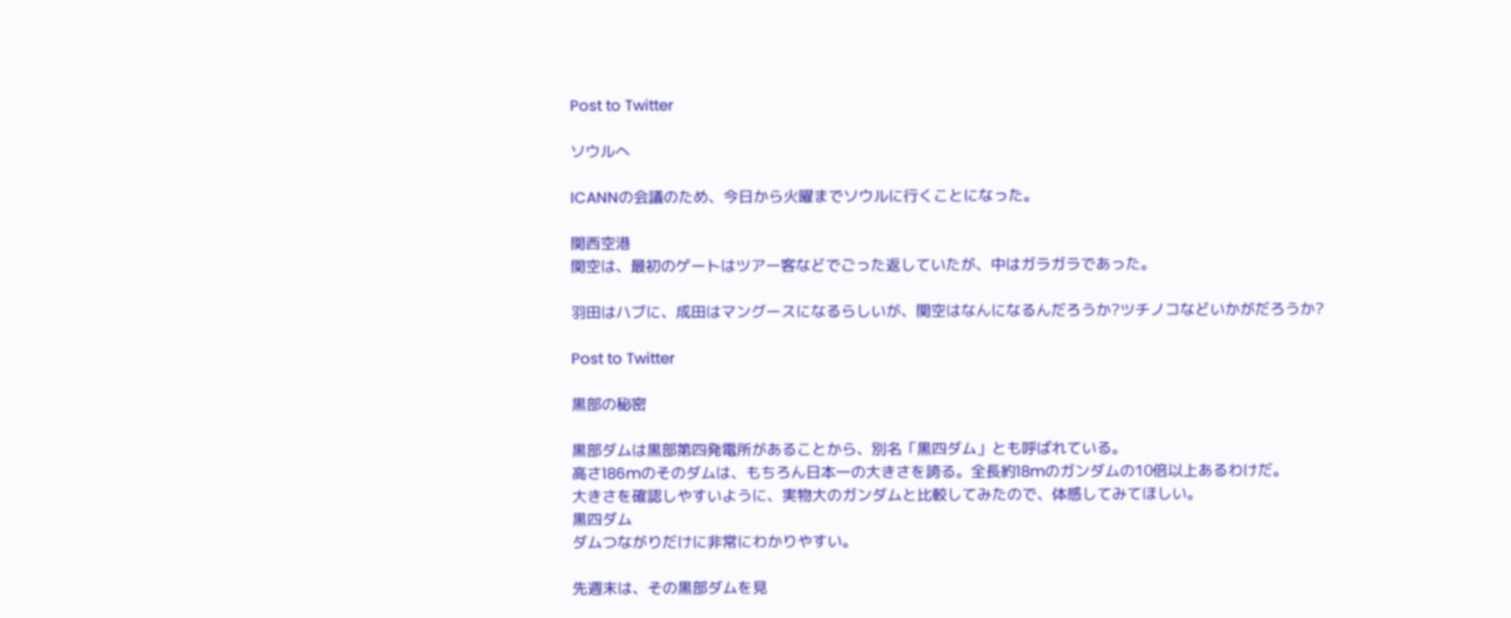Post to Twitter

ソウルへ

ICANNの会議のため、今日から火曜までソウルに行くことになった。

関西空港
関空は、最初のゲートはツアー客などでごった返していたが、中はガラガラであった。

羽田はハブに、成田はマングースになるらしいが、関空はなんになるんだろうか?ツチノコなどいかがだろうか?

Post to Twitter

黒部の秘密

黒部ダムは黒部第四発電所があることから、別名「黒四ダム」とも呼ばれている。
高さ186mのそのダムは、もちろん日本一の大きさを誇る。全長約18mのガンダムの10倍以上あるわけだ。
大きさを確認しやすいように、実物大のガンダムと比較してみたので、体感してみてほしい。
黒四ダム
ダムつながりだけに非常にわかりやすい。

先週末は、その黒部ダムを見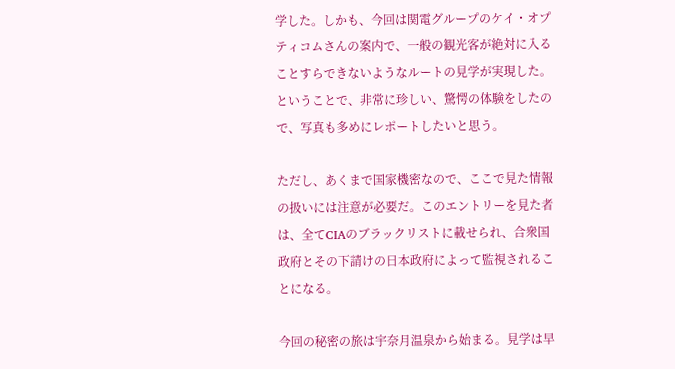学した。しかも、今回は関電グループのケイ・オプティコムさんの案内で、一般の観光客が絶対に入ることすらできないようなルートの見学が実現した。ということで、非常に珍しい、驚愕の体験をしたので、写真も多めにレポートしたいと思う。

ただし、あくまで国家機密なので、ここで見た情報の扱いには注意が必要だ。このエントリーを見た者は、全てCIAのブラックリストに載せられ、合衆国政府とその下請けの日本政府によって監視されることになる。

今回の秘密の旅は宇奈月温泉から始まる。見学は早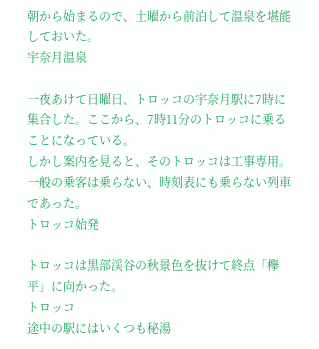朝から始まるので、土曜から前泊して温泉を堪能しておいた。
宇奈月温泉

一夜あけて日曜日、トロッコの宇奈月駅に7時に集合した。ここから、7時11分のトロッコに乗ることになっている。
しかし案内を見ると、そのトロッコは工事専用。一般の乗客は乗らない、時刻表にも乗らない列車であった。
トロッコ始発

トロッコは黒部渓谷の秋景色を抜けて終点「欅平」に向かった。
トロッコ
途中の駅にはいくつも秘湯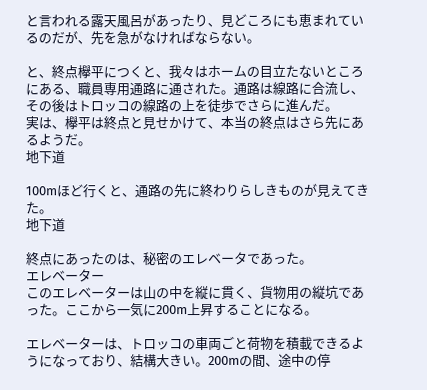と言われる露天風呂があったり、見どころにも恵まれているのだが、先を急がなければならない。

と、終点欅平につくと、我々はホームの目立たないところにある、職員専用通路に通された。通路は線路に合流し、その後はトロッコの線路の上を徒歩でさらに進んだ。
実は、欅平は終点と見せかけて、本当の終点はさら先にあるようだ。
地下道

100mほど行くと、通路の先に終わりらしきものが見えてきた。
地下道

終点にあったのは、秘密のエレベータであった。
エレベーター
このエレベーターは山の中を縦に貫く、貨物用の縦坑であった。ここから一気に200m上昇することになる。

エレベーターは、トロッコの車両ごと荷物を積載できるようになっており、結構大きい。200mの間、途中の停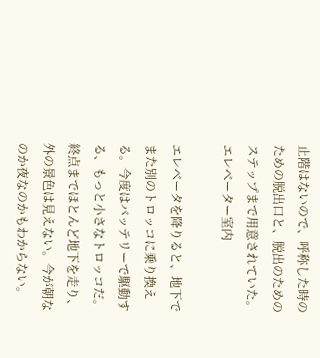止階はないので、呼称した時のための脱出口と、脱出のためのステップまで用意されていた。
エレベーター室内

エレベータを降りると、地下でまた別のトロッコに乗り換える。今度はバッテリーで駆動する、もっと小さなトロッコだ。終点までほとんど地下を走り、外の景色は見えない。今が朝なのか夜なのかもわからない。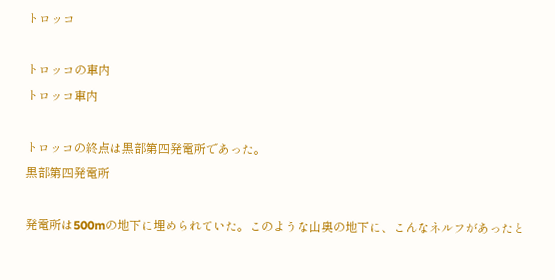トロッコ

トロッコの車内
トロッコ車内

トロッコの終点は黒部第四発電所であった。
黒部第四発電所

発電所は500mの地下に埋められていた。このような山奥の地下に、こんなネルフがあったと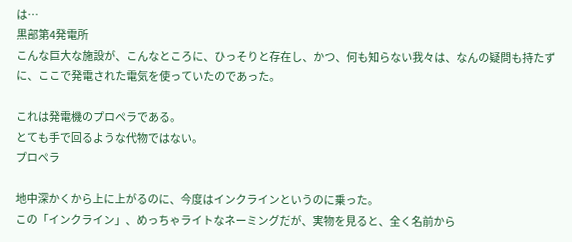は…
黒部第4発電所
こんな巨大な施設が、こんなところに、ひっそりと存在し、かつ、何も知らない我々は、なんの疑問も持たずに、ここで発電された電気を使っていたのであった。

これは発電機のプロペラである。
とても手で回るような代物ではない。
プロペラ

地中深かくから上に上がるのに、今度はインクラインというのに乗った。
この「インクライン」、めっちゃライトなネーミングだが、実物を見ると、全く名前から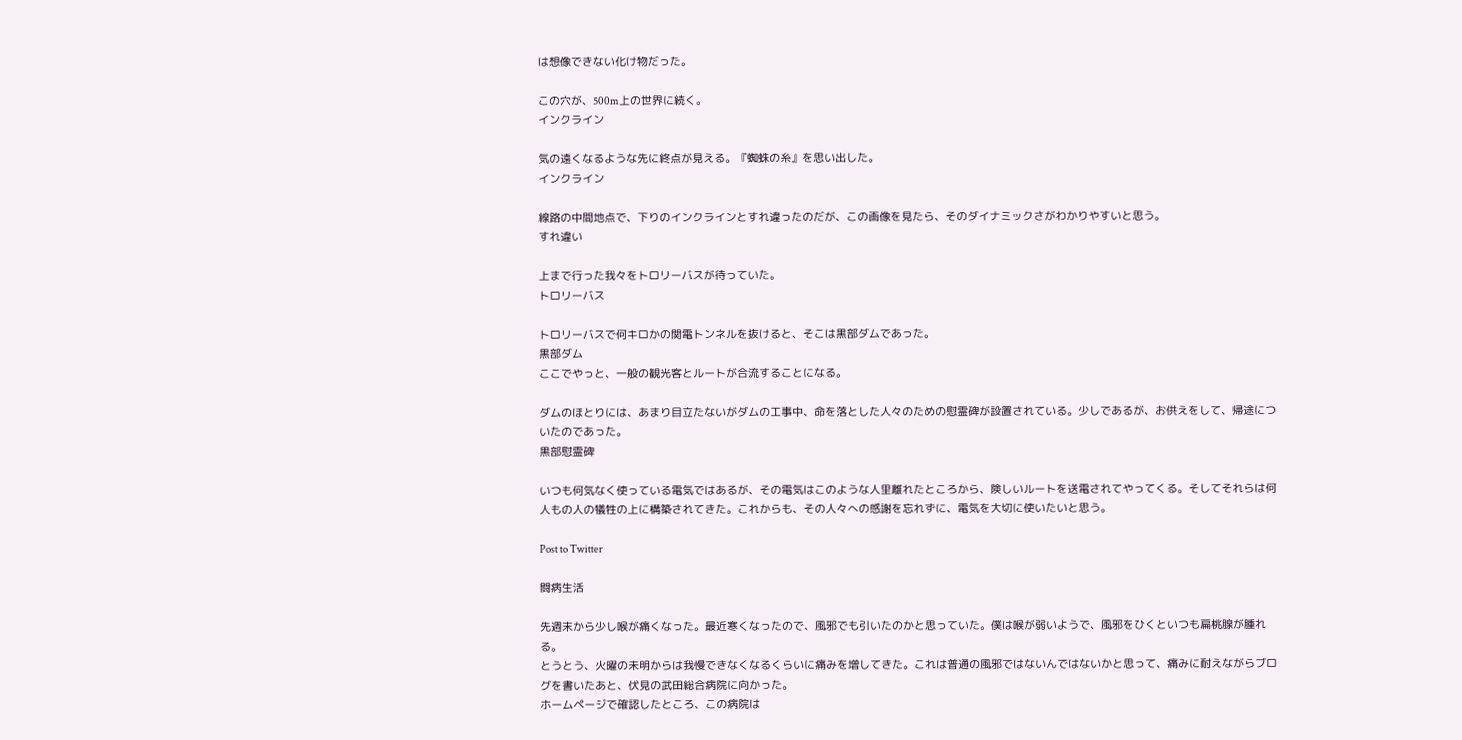は想像できない化け物だった。

この穴が、500m上の世界に続く。
インクライン

気の遠くなるような先に終点が見える。『蜘蛛の糸』を思い出した。
インクライン

線路の中間地点で、下りのインクラインとすれ違ったのだが、この画像を見たら、そのダイナミックさがわかりやすいと思う。
すれ違い

上まで行った我々をトロリーバスが待っていた。
トロリーバス

トロリーバスで何キロかの関電トンネルを抜けると、そこは黒部ダムであった。
黒部ダム
ここでやっと、一般の観光客とルートが合流することになる。

ダムのほとりには、あまり目立たないがダムの工事中、命を落とした人々のための慰霊碑が設置されている。少しであるが、お供えをして、帰途についたのであった。
黒部慰霊碑

いつも何気なく使っている電気ではあるが、その電気はこのような人里離れたところから、険しいルートを送電されてやってくる。そしてそれらは何人もの人の犠牲の上に構築されてきた。これからも、その人々への感謝を忘れずに、電気を大切に使いたいと思う。

Post to Twitter

闘病生活

先週末から少し喉が痛くなった。最近寒くなったので、風邪でも引いたのかと思っていた。僕は喉が弱いようで、風邪をひくといつも扁桃腺が腫れる。
とうとう、火曜の未明からは我慢できなくなるくらいに痛みを増してきた。これは普通の風邪ではないんではないかと思って、痛みに耐えながらブログを書いたあと、伏見の武田総合病院に向かった。
ホームページで確認したところ、この病院は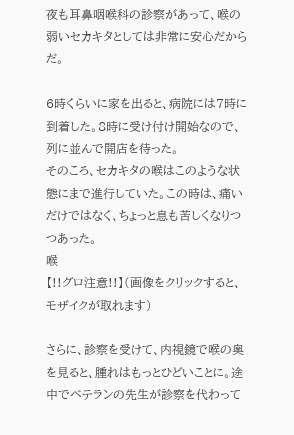夜も耳鼻咽喉科の診察があって、喉の弱いセカキタとしては非常に安心だからだ。

6時くらいに家を出ると、病院には7時に到着した。8時に受け付け開始なので、列に並んで開店を待った。
そのころ、セカキタの喉はこのような状態にまで進行していた。この時は、痛いだけではなく、ちょっと息も苦しくなりつつあった。
喉
【!!グロ注意!!】(画像をクリックすると、モザイクが取れます)

さらに、診察を受けて、内視鏡で喉の奥を見ると、腫れはもっとひどいことに。途中でベテランの先生が診察を代わって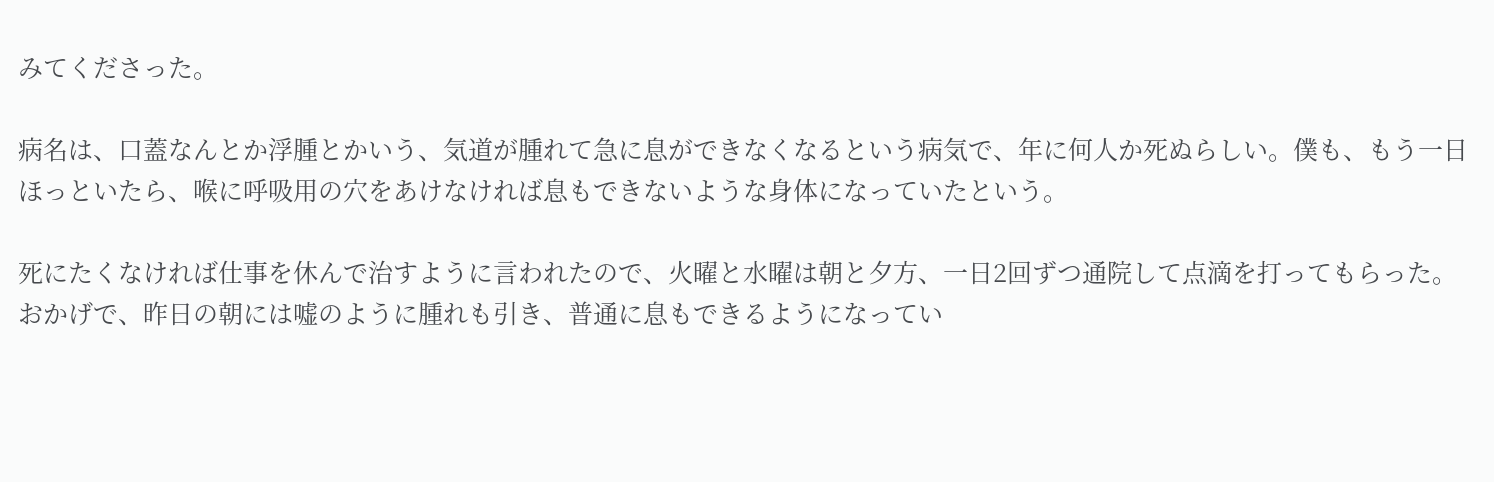みてくださった。

病名は、口蓋なんとか浮腫とかいう、気道が腫れて急に息ができなくなるという病気で、年に何人か死ぬらしい。僕も、もう一日ほっといたら、喉に呼吸用の穴をあけなければ息もできないような身体になっていたという。

死にたくなければ仕事を休んで治すように言われたので、火曜と水曜は朝と夕方、一日2回ずつ通院して点滴を打ってもらった。
おかげで、昨日の朝には嘘のように腫れも引き、普通に息もできるようになってい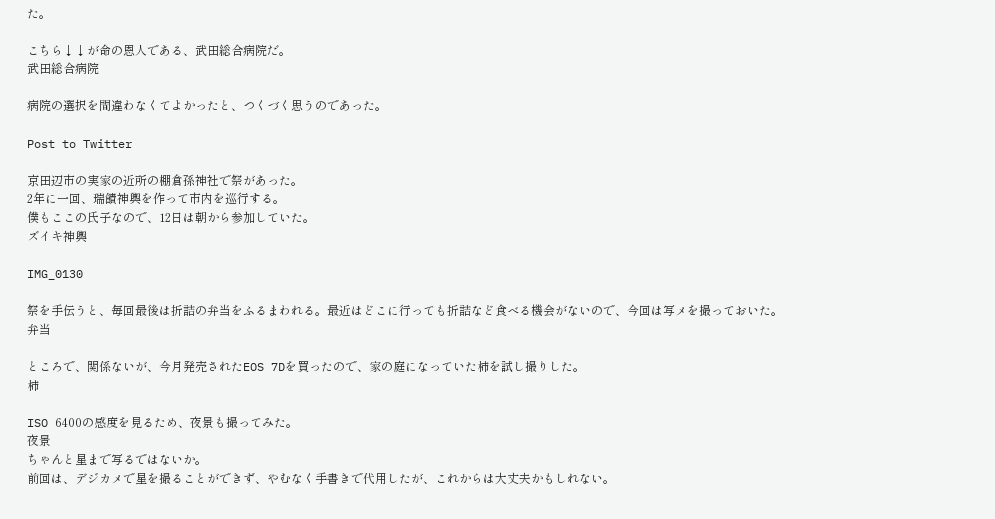た。

こちら↓↓が命の恩人である、武田総合病院だ。
武田総合病院

病院の選択を間違わなくてよかったと、つくづく思うのであった。

Post to Twitter

京田辺市の実家の近所の棚倉孫神社で祭があった。
2年に一回、瑞饋神輿を作って市内を巡行する。
僕もここの氏子なので、12日は朝から参加していた。
ズイキ神輿

IMG_0130

祭を手伝うと、毎回最後は折詰の弁当をふるまわれる。最近はどこに行っても折詰など食べる機会がないので、今回は写メを撮っておいた。
弁当

ところで、関係ないが、今月発売されたEOS 7Dを買ったので、家の庭になっていた柿を試し撮りした。
柿

ISO 6400の感度を見るため、夜景も撮ってみた。
夜景
ちゃんと星まで写るではないか。
前回は、デジカメで星を撮ることができず、やむなく手書きで代用したが、これからは大丈夫かもしれない。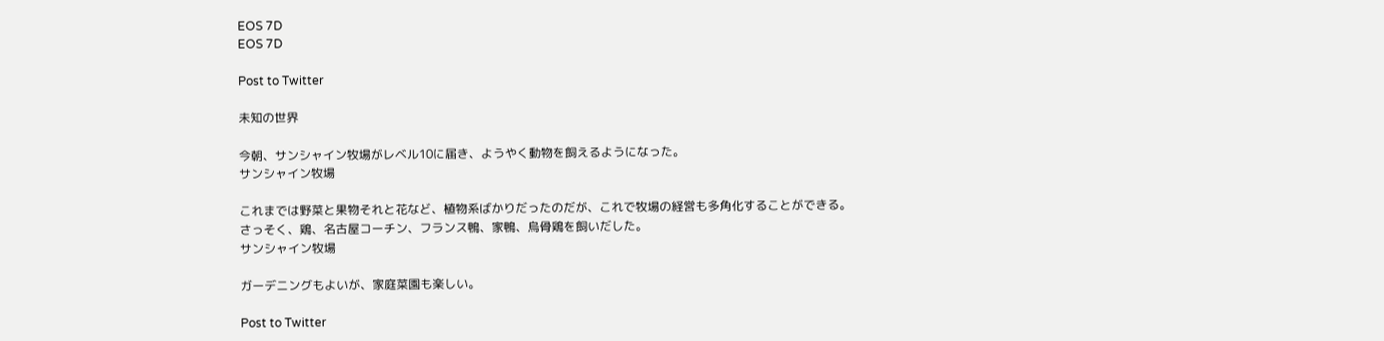EOS 7D
EOS 7D

Post to Twitter

未知の世界

今朝、サンシャイン牧場がレベル10に届き、ようやく動物を飼えるようになった。
サンシャイン牧場

これまでは野菜と果物それと花など、植物系ばかりだったのだが、これで牧場の経営も多角化することができる。
さっそく、鶏、名古屋コーチン、フランス鴨、家鴨、烏骨鶏を飼いだした。
サンシャイン牧場

ガーデニングもよいが、家庭菜園も楽しい。

Post to Twitter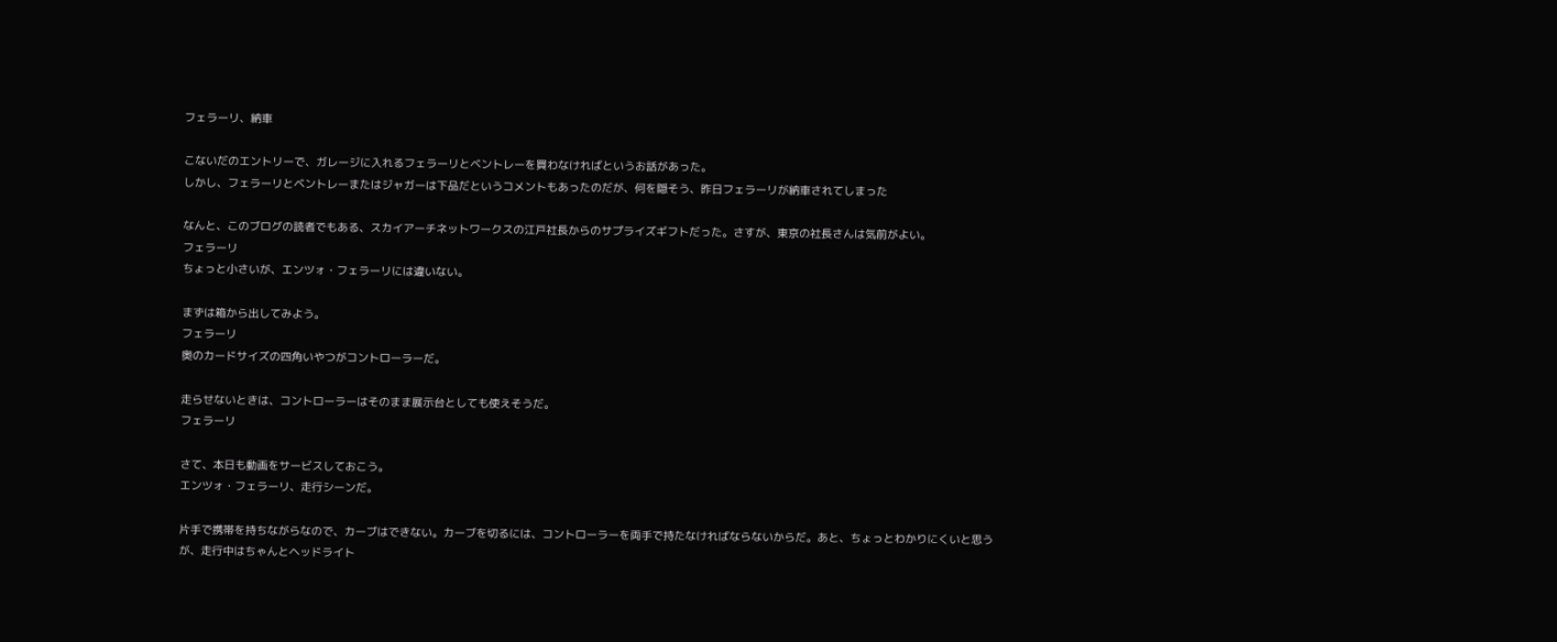フェラーリ、納車

こないだのエントリーで、ガレージに入れるフェラーリとベントレーを買わなければというお話があった。
しかし、フェラーリとベントレーまたはジャガーは下品だというコメントもあったのだが、何を隠そう、昨日フェラーリが納車されてしまった

なんと、このブログの読者でもある、スカイアーチネットワークスの江戸社長からのサプライズギフトだった。さすが、東京の社長さんは気前がよい。
フェラーリ
ちょっと小さいが、エンツォ・フェラーリには違いない。

まずは箱から出してみよう。
フェラーリ
奥のカードサイズの四角いやつがコントローラーだ。

走らせないときは、コントローラーはそのまま展示台としても使えそうだ。
フェラーリ

さて、本日も動画をサービスしておこう。
エンツォ・フェラーリ、走行シーンだ。

片手で携帯を持ちながらなので、カーブはできない。カーブを切るには、コントローラーを両手で持たなければならないからだ。あと、ちょっとわかりにくいと思うが、走行中はちゃんとヘッドライト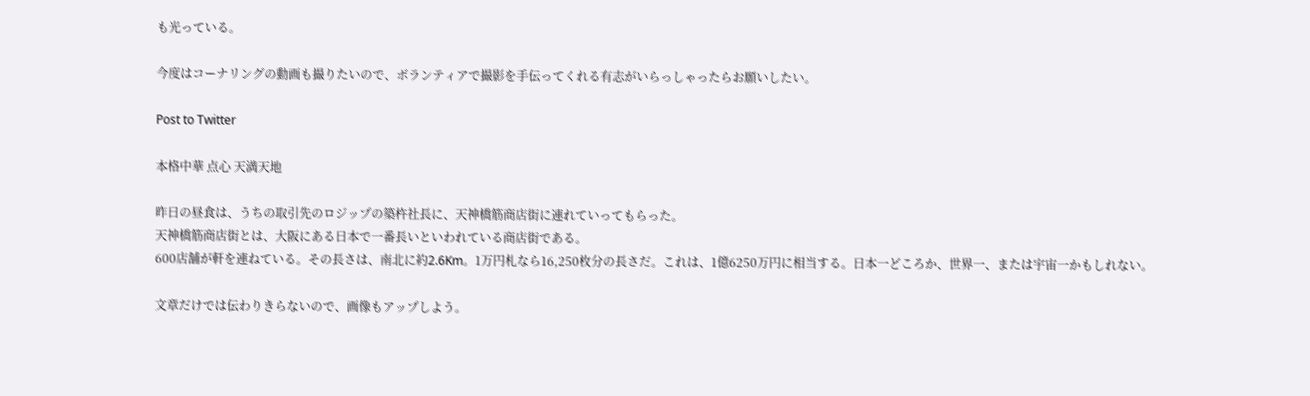も光っている。

今度はコーナリングの動画も撮りたいので、ボランティアで撮影を手伝ってくれる有志がいらっしゃったらお願いしたい。

Post to Twitter

本格中華 点心 天満天地

昨日の昼食は、うちの取引先のロジップの築杵社長に、天神橋筋商店街に連れていってもらった。
天神橋筋商店街とは、大阪にある日本で一番長いといわれている商店街である。
600店舗が軒を連ねている。その長さは、南北に約2.6Km。1万円札なら16,250枚分の長さだ。これは、1億6250万円に相当する。日本一どころか、世界一、または宇宙一かもしれない。

文章だけでは伝わりきらないので、画像もアップしよう。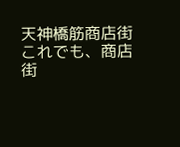天神橋筋商店街
これでも、商店街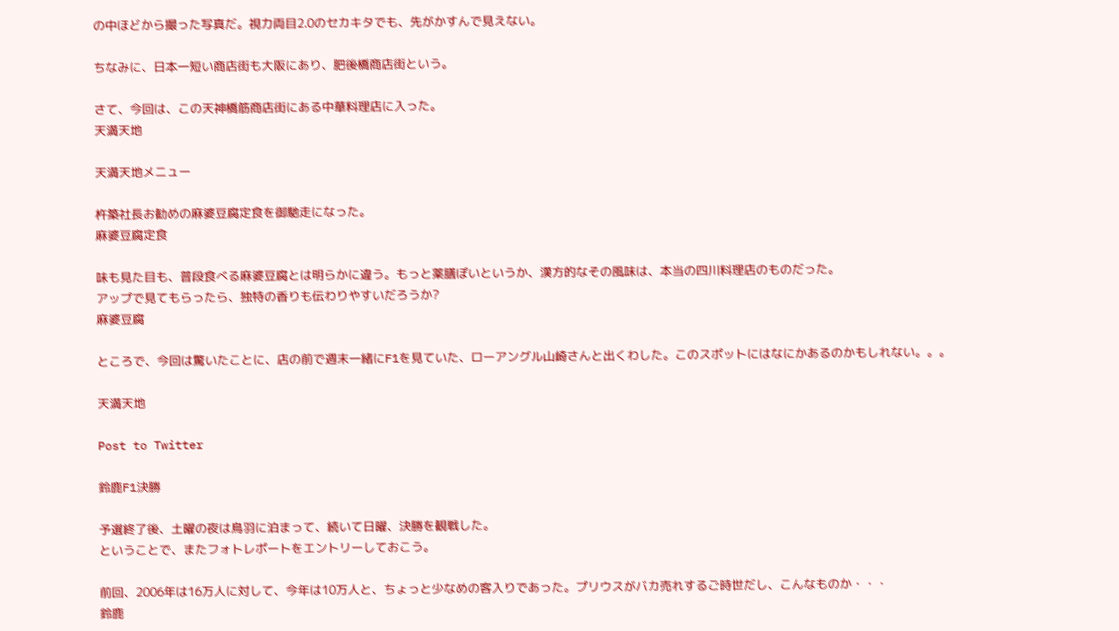の中ほどから撮った写真だ。視力両目2.0のセカキタでも、先がかすんで見えない。

ちなみに、日本一短い商店街も大阪にあり、肥後橋商店街という。

さて、今回は、この天神橋筋商店街にある中華料理店に入った。
天満天地

天満天地メニュー

杵築社長お勧めの麻婆豆腐定食を御馳走になった。
麻婆豆腐定食

味も見た目も、普段食べる麻婆豆腐とは明らかに違う。もっと薬膳ぽいというか、漢方的なその風味は、本当の四川料理店のものだった。
アップで見てもらったら、独特の香りも伝わりやすいだろうか?
麻婆豆腐

ところで、今回は驚いたことに、店の前で週末一緒にF1を見ていた、ローアングル山崎さんと出くわした。このスポットにはなにかあるのかもしれない。。。

天満天地

Post to Twitter

鈴鹿F1決勝

予選終了後、土曜の夜は鳥羽に泊まって、続いて日曜、決勝を観戦した。
ということで、またフォトレポートをエントリーしておこう。

前回、2006年は16万人に対して、今年は10万人と、ちょっと少なめの客入りであった。プリウスがバカ売れするご時世だし、こんなものか・・・
鈴鹿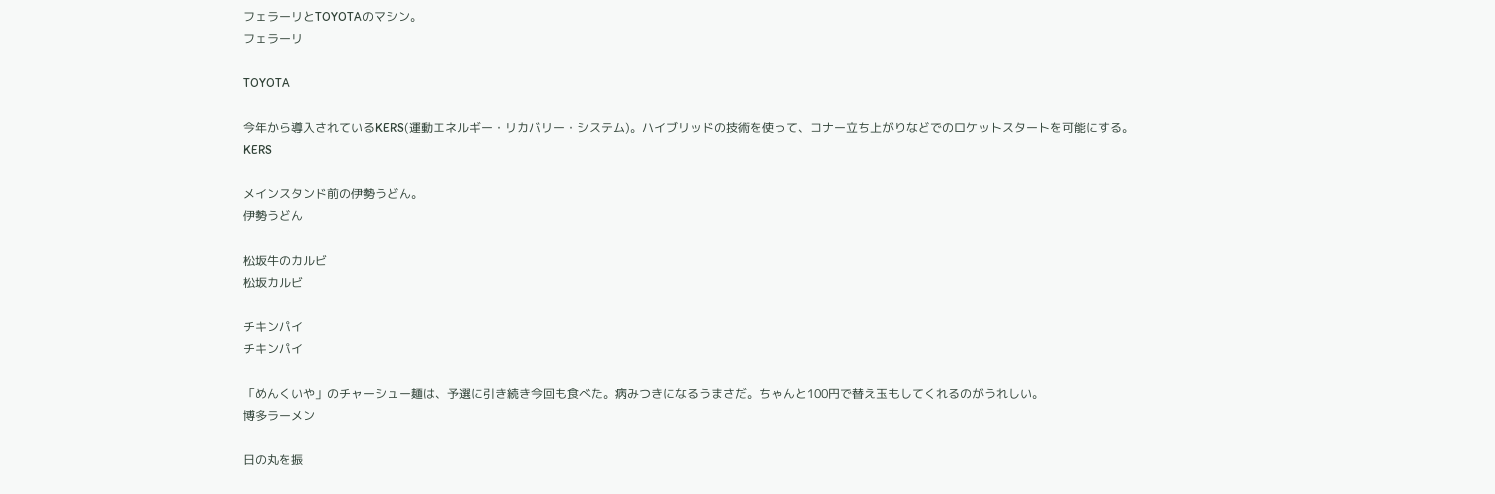フェラーリとTOYOTAのマシン。
フェラーリ

TOYOTA

今年から導入されているKERS(運動エネルギー・リカバリー・システム)。ハイブリッドの技術を使って、コナー立ち上がりなどでのロケットスタートを可能にする。
KERS

メインスタンド前の伊勢うどん。
伊勢うどん

松坂牛のカルビ
松坂カルビ

チキンパイ
チキンパイ

「めんくいや」のチャーシュー麺は、予選に引き続き今回も食べた。病みつきになるうまさだ。ちゃんと100円で替え玉もしてくれるのがうれしい。
博多ラーメン

日の丸を振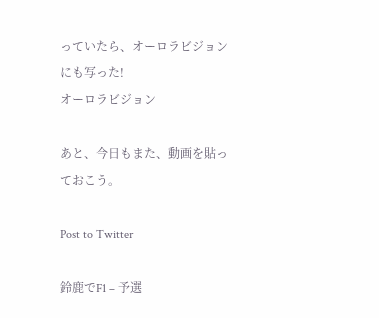っていたら、オーロラビジョンにも写った!
オーロラビジョン

あと、今日もまた、動画を貼っておこう。

Post to Twitter

鈴鹿でF1 – 予選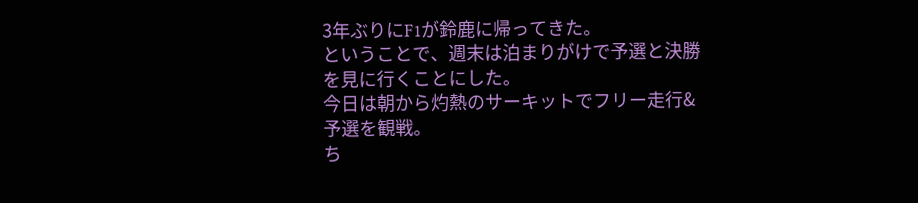3年ぶりにF1が鈴鹿に帰ってきた。
ということで、週末は泊まりがけで予選と決勝を見に行くことにした。
今日は朝から灼熱のサーキットでフリー走行&予選を観戦。
ち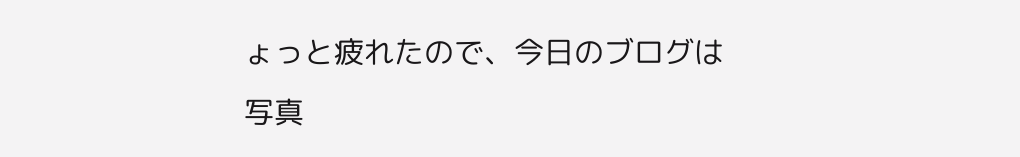ょっと疲れたので、今日のブログは写真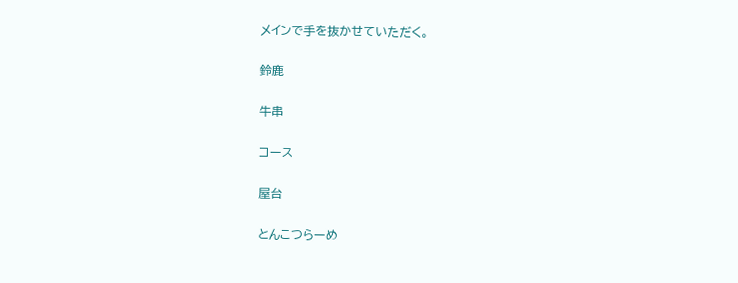メインで手を抜かせていただく。

鈴鹿

牛串

コース

屋台

とんこつらーめ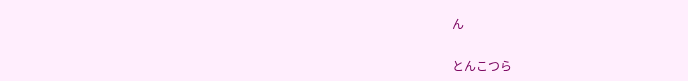ん

とんこつら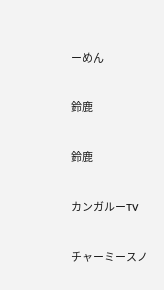ーめん

鈴鹿

鈴鹿

カンガルーTV

チャーミースノ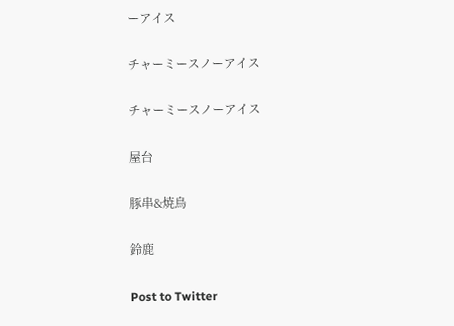ーアイス

チャーミースノーアイス

チャーミースノーアイス

屋台

豚串&焼鳥

鈴鹿

Post to Twitter